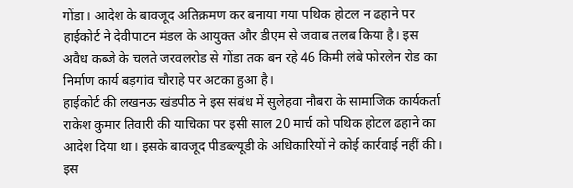गोंडा। आदेश के बावजूद अतिक्रमण कर बनाया गया पथिक होटल न ढहाने पर हाईकोर्ट ने देवीपाटन मंडल के आयुक्त और डीएम से जवाब तलब किया है। इस अवैध कब्जे के चलते जरवलरोड से गोंडा तक बन रहे 46 किमी लंबे फोरलेन रोड का निर्माण कार्य बड़गांव चौराहे पर अटका हुआ है।
हाईकोर्ट की लखनऊ खंडपीठ ने इस संबंध में सुलेहवा नौबरा के सामाजिक कार्यकर्ता राकेश कुमार तिवारी की याचिका पर इसी साल 20 मार्च को पथिक होटल ढहाने का आदेश दिया था। इसके बावजूद पीडब्ल्यूडी के अधिकारियों ने कोई कार्रवाई नहीं की।
इस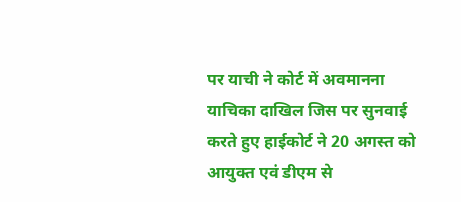पर याची ने कोर्ट में अवमानना याचिका दाखिल जिस पर सुनवाई करते हुए हाईकोर्ट ने 20 अगस्त को आयुक्त एवं डीएम से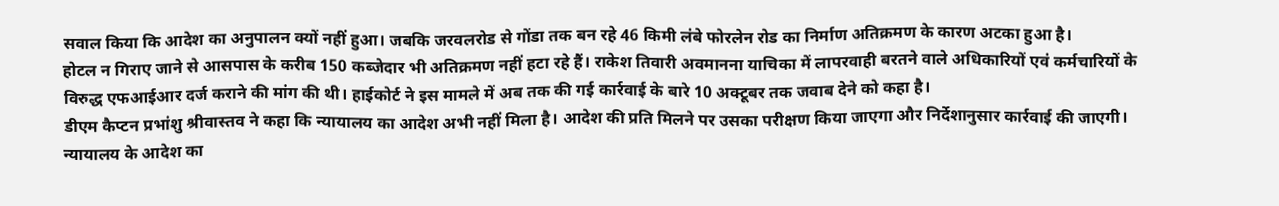सवाल किया कि आदेश का अनुपालन क्यों नहीं हुआ। जबकि जरवलरोड से गोंडा तक बन रहे 46 किमी लंबे फोरलेन रोड का निर्माण अतिक्रमण के कारण अटका हुआ है।
होटल न गिराए जाने से आसपास के करीब 150 कब्जेदार भी अतिक्रमण नहीं हटा रहे हैं। राकेश तिवारी अवमानना याचिका में लापरवाही बरतने वाले अधिकारियों एवं कर्मचारियों के विरुद्ध एफआईआर दर्ज कराने की मांग की थी। हाईकोर्ट ने इस मामले में अब तक की गई कार्रवाई के बारे 10 अक्टूबर तक जवाब देने को कहा है।
डीएम कैप्टन प्रभांशु श्रीवास्तव ने कहा कि न्यायालय का आदेश अभी नहीं मिला है। आदेश की प्रति मिलने पर उसका परीक्षण किया जाएगा और निर्देशानुसार कार्रवाई की जाएगी। न्यायालय के आदेश का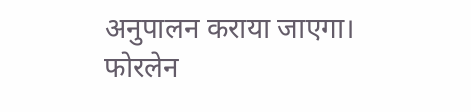अनुपालन कराया जाएगा।
फोरलेन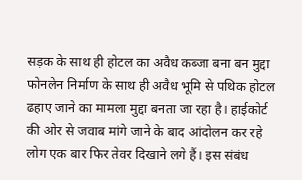सड़क के साथ ही होटल का अवैध कब्जा बना बन मुद्दा
फोनलेन निर्माण के साथ ही अवैध भूमि से पथिक होटल ढहाए जाने का मामला मुद्दा बनता जा रहा है। हाईकोर्ट की ओर से जवाब मांगे जाने के बाद आंदोलन कर रहे लोग एक बार फिर तेवर दिखाने लगे हैं। इस संबंध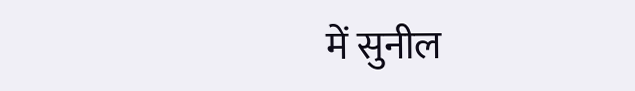में सुनील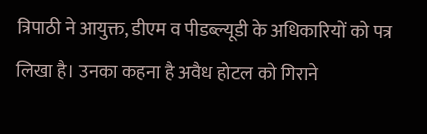त्रिपाठी ने आयुक्त, डीएम व पीडब्ल्यूडी के अधिकारियों को पत्र लिखा है। उनका कहना है अवैध होटल को गिराने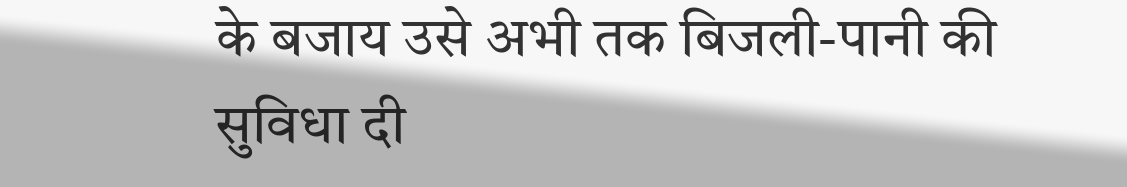के बजाय उसे अभी तक बिजली-पानी की सुविधा दी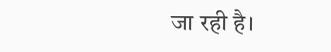जा रही है।